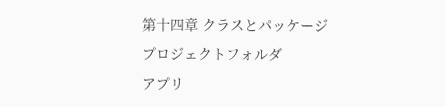第十四章 クラスとパッケージ
プロジェクトフォルダ
アプリ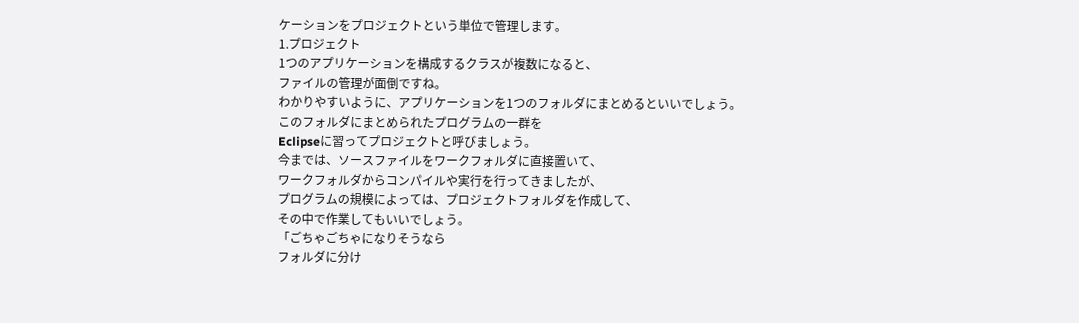ケーションをプロジェクトという単位で管理します。
1.プロジェクト
1つのアプリケーションを構成するクラスが複数になると、
ファイルの管理が面倒ですね。
わかりやすいように、アプリケーションを1つのフォルダにまとめるといいでしょう。
このフォルダにまとめられたプログラムの一群を
Eclipseに習ってプロジェクトと呼びましょう。
今までは、ソースファイルをワークフォルダに直接置いて、
ワークフォルダからコンパイルや実行を行ってきましたが、
プログラムの規模によっては、プロジェクトフォルダを作成して、
その中で作業してもいいでしょう。
「ごちゃごちゃになりそうなら
フォルダに分け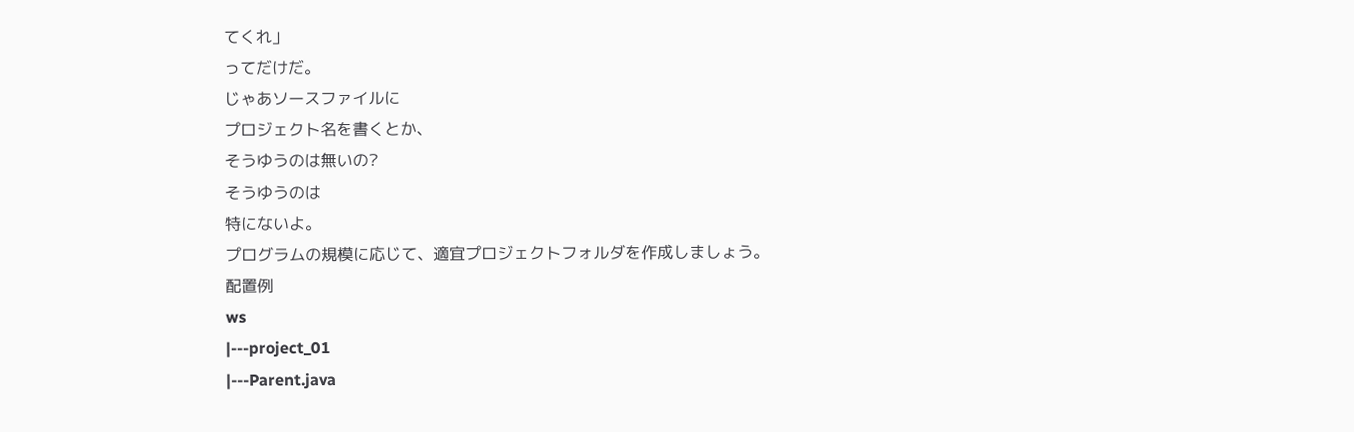てくれ」
ってだけだ。
じゃあソースファイルに
プロジェクト名を書くとか、
そうゆうのは無いの?
そうゆうのは
特にないよ。
プログラムの規模に応じて、適宜プロジェクトフォルダを作成しましょう。
配置例
ws
|---project_01
|---Parent.java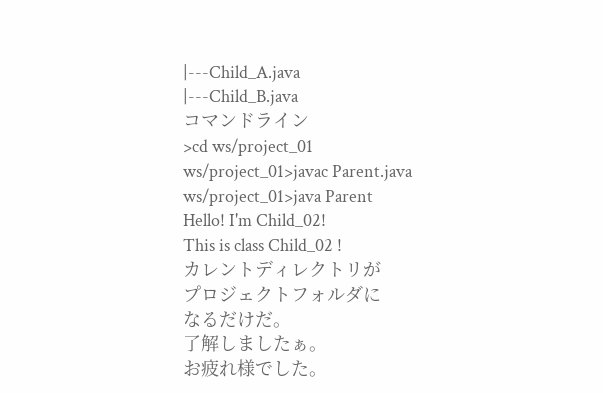|---Child_A.java
|---Child_B.java
コマンドライン
>cd ws/project_01
ws/project_01>javac Parent.java
ws/project_01>java Parent
Hello! I'm Child_02!
This is class Child_02 !
カレントディレクトリが
プロジェクトフォルダに
なるだけだ。
了解しましたぁ。
お疲れ様でした。